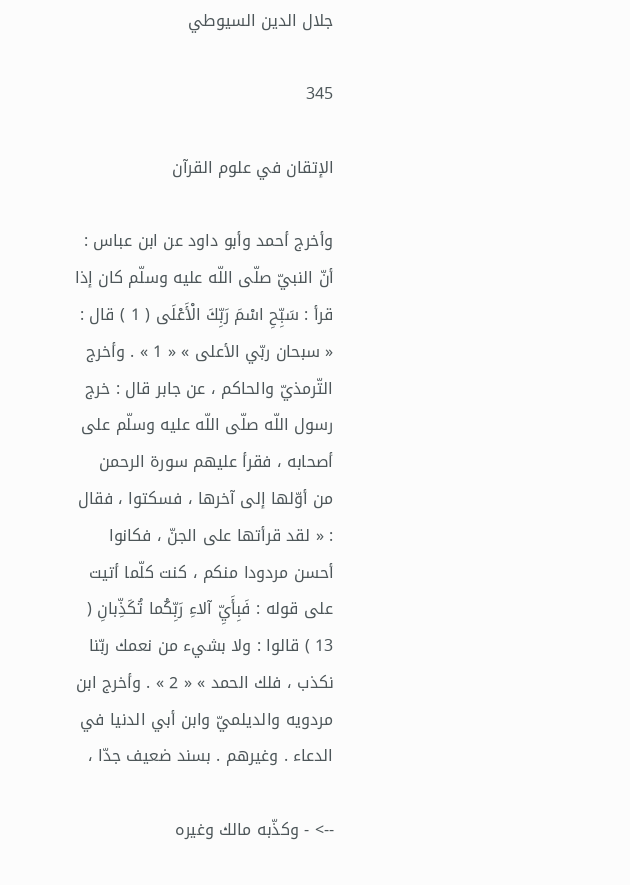جلال الدين السيوطي

345

الإتقان في علوم القرآن

وأخرج أحمد وأبو داود عن ابن عباس : أنّ النبيّ صلّى اللّه عليه وسلّم كان إذا قرأ : سَبِّحِ اسْمَ رَبِّكَ الْأَعْلَى ( 1 ) قال : « سبحان ربّي الأعلى » « 1 » . وأخرج التّرمذيّ والحاكم ، عن جابر قال : خرج رسول اللّه صلّى اللّه عليه وسلّم على أصحابه ، فقرأ عليهم سورة الرحمن من أوّلها إلى آخرها ، فسكتوا ، فقال : « لقد قرأتها على الجنّ ، فكانوا أحسن مردودا منكم ، كنت كلّما أتيت على قوله : فَبِأَيِّ آلاءِ رَبِّكُما تُكَذِّبانِ ( 13 ) قالوا : ولا بشيء من نعمك ربّنا نكذب ، فلك الحمد » « 2 » . وأخرج ابن مردويه والديلميّ وابن أبي الدنيا في الدعاء . وغيرهم . بسند ضعيف جدّا ،

--> - وكذّبه مالك وغيره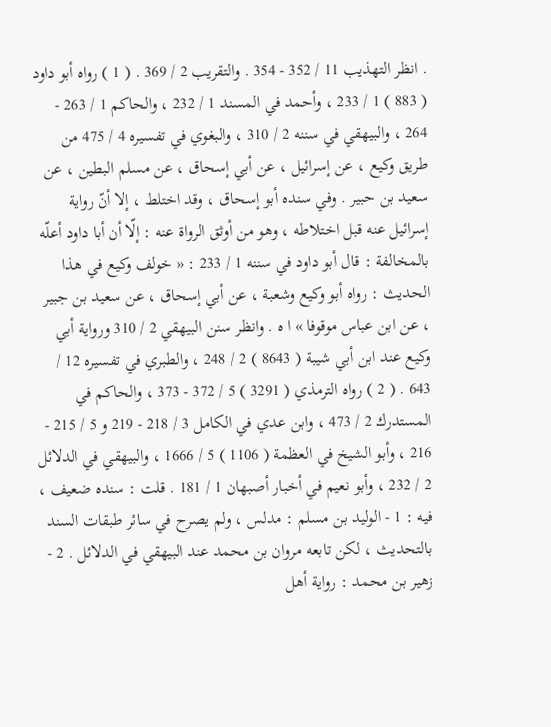. انظر التهذيب 11 / 352 - 354 . والتقريب 2 / 369 . ( 1 ) رواه أبو داود ( 883 ) 1 / 233 ، وأحمد في المسند 1 / 232 ، والحاكم 1 / 263 - 264 ، والبيهقي في سننه 2 / 310 ، والبغوي في تفسيره 4 / 475 من طريق وكيع ، عن إسرائيل ، عن أبي إسحاق ، عن مسلم البطين ، عن سعيد بن حبير . وفي سنده أبو إسحاق ، وقد اختلط ، إلا أنّ رواية إسرائيل عنه قبل اختلاطه ، وهو من أوثق الرواة عنه : إلّا أن أبا داود أعلّه بالمخالفة : قال أبو داود في سننه 1 / 233 : « خولف وكيع في هذا الحديث : رواه أبو وكيع وشعبة ، عن أبي إسحاق ، عن سعيد بن جبير ، عن ابن عباس موقوفا » ا ه . وانظر سنن البيهقي 2 / 310 ورواية أبي وكيع عند ابن أبي شيبة ( 8643 ) 2 / 248 ، والطبري في تفسيره 12 / 643 . ( 2 ) رواه الترمذي ( 3291 ) 5 / 372 - 373 ، والحاكم في المستدرك 2 / 473 ، وابن عدي في الكامل 3 / 218 - 219 و 5 / 215 - 216 ، وأبو الشيخ في العظمة ( 1106 ) 5 / 1666 ، والبيهقي في الدلائل 2 / 232 ، وأبو نعيم في أخبار أصبهان 1 / 181 . قلت : سنده ضعيف ، فيه : 1 - الوليد بن مسلم : مدلس ، ولم يصرح في سائر طبقات السند بالتحديث ، لكن تابعه مروان بن محمد عند البيهقي في الدلائل . 2 - زهير بن محمد : رواية أهل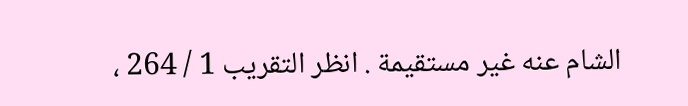الشام عنه غير مستقيمة . انظر التقريب 1 / 264 ،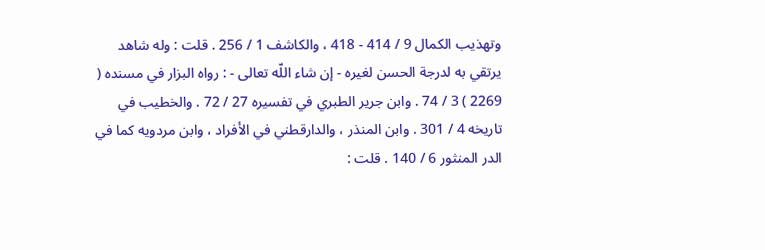وتهذيب الكمال 9 / 414 - 418 ، والكاشف 1 / 256 . قلت : وله شاهد يرتقي به لدرجة الحسن لغيره - إن شاء اللّه تعالى - : رواه البزار في مسنده ( 2269 ) 3 / 74 . وابن جرير الطبري في تفسيره 27 / 72 . والخطيب في تاريخه 4 / 301 . وابن المنذر ، والدارقطني في الأفراد ، وابن مردويه كما في الدر المنثور 6 / 140 . قلت :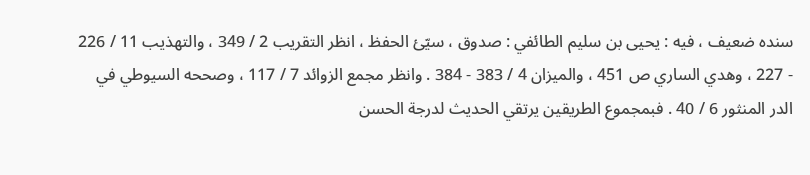سنده ضعيف ، فيه : يحيى بن سليم الطائفي : صدوق ، سيّئ الحفظ ، انظر التقريب 2 / 349 ، والتهذيب 11 / 226 - 227 ، وهدي الساري ص 451 ، والميزان 4 / 383 - 384 . وانظر مجمع الزوائد 7 / 117 ، وصححه السيوطي في الدر المنثور 6 / 40 . فبمجموع الطريقين يرتقي الحديث لدرجة الحسن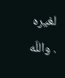لغيره . واللّه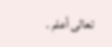تعالى أعلم .